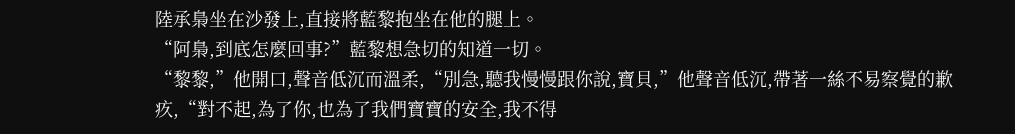陸承梟坐在沙發上,直接將藍黎抱坐在他的腿上。
“阿梟,到底怎麼回事?”藍黎想急切的知道一切。
“黎黎,”他開口,聲音低沉而溫柔,“別急,聽我慢慢跟你說,寶貝,”他聲音低沉,帶著一絲不易察覺的歉疚,“對不起,為了你,也為了我們寶寶的安全,我不得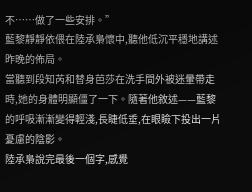不……做了一些安排。”
藍黎靜靜依偎在陸承梟懷中,聽他低沉平穩地講述昨晚的佈局。
當聽到段知芮和替身芭莎在洗手間外被迷暈帶走時,她的身體明顯僵了一下。隨著他敘述——藍黎的呼吸漸漸變得輕淺,長睫低垂,在眼瞼下投出一片憂慮的陰影。
陸承梟說完最後一個字,感覺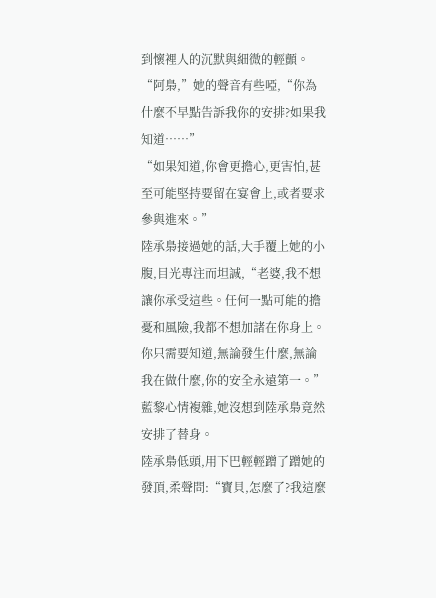到懷裡人的沉默與細微的輕顫。
“阿梟,”她的聲音有些啞,“你為什麼不早點告訴我你的安排?如果我知道……”
“如果知道,你會更擔心,更害怕,甚至可能堅持要留在宴會上,或者要求參與進來。”
陸承梟接過她的話,大手覆上她的小腹,目光專注而坦誠,“老婆,我不想讓你承受這些。任何一點可能的擔憂和風險,我都不想加諸在你身上。你只需要知道,無論發生什麼,無論我在做什麼,你的安全永遠第一。”
藍黎心情複雜,她沒想到陸承梟竟然安排了替身。
陸承梟低頭,用下巴輕輕蹭了蹭她的發頂,柔聲問:“寶貝,怎麼了?我這麼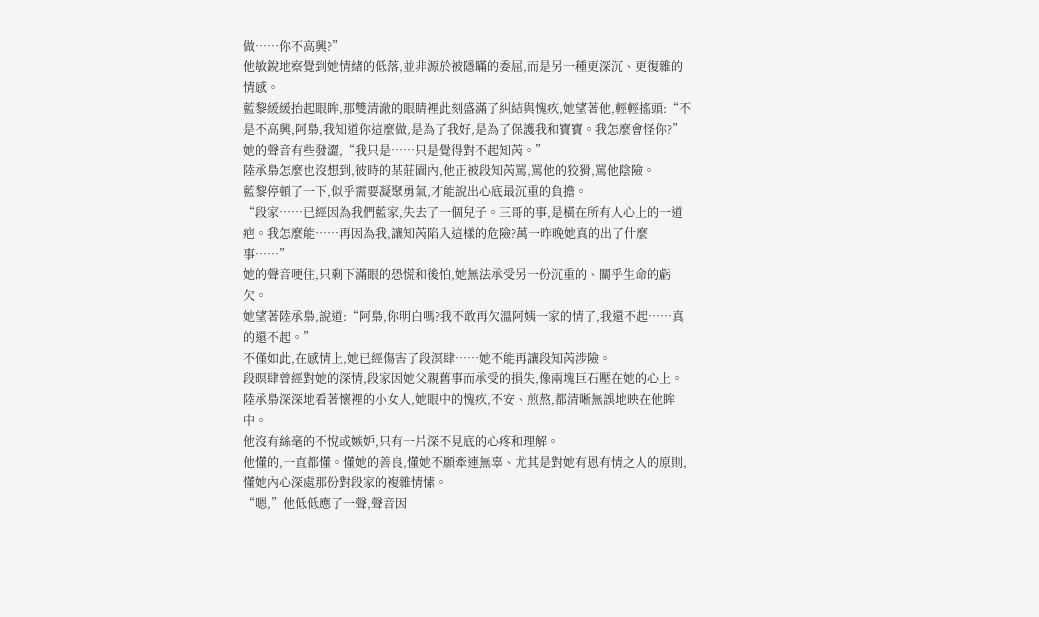做……你不高興?”
他敏銳地察覺到她情緒的低落,並非源於被隱瞞的委屈,而是另一種更深沉、更復雜的情感。
藍黎緩緩抬起眼眸,那雙清澈的眼睛裡此刻盛滿了糾結與愧疚,她望著他,輕輕搖頭:“不是不高興,阿梟,我知道你這麼做,是為了我好,是為了保護我和寶寶。我怎麼會怪你?”她的聲音有些發澀,“我只是……只是覺得對不起知芮。”
陸承梟怎麼也沒想到,彼時的某莊園內,他正被段知芮罵,罵他的狡猾,罵他陰險。
藍黎停頓了一下,似乎需要凝聚勇氣,才能說出心底最沉重的負擔。
“段家……已經因為我們藍家,失去了一個兒子。三哥的事,是橫在所有人心上的一道疤。我怎麼能……再因為我,讓知芮陷入這樣的危險?萬一昨晚她真的出了什麼事……”
她的聲音哽住,只剩下滿眼的恐慌和後怕,她無法承受另一份沉重的、關乎生命的虧欠。
她望著陸承梟,說道:“阿梟,你明白嗎?我不敢再欠溫阿姨一家的情了,我還不起……真的還不起。”
不僅如此,在感情上,她已經傷害了段溟肆……她不能再讓段知芮涉險。
段暝肆曾經對她的深情,段家因她父親舊事而承受的損失,像兩塊巨石壓在她的心上。
陸承梟深深地看著懷裡的小女人,她眼中的愧疚,不安、煎熬,都清晰無誤地映在他眸中。
他沒有絲毫的不悅或嫉妒,只有一片深不見底的心疼和理解。
他懂的,一直都懂。懂她的善良,懂她不願牽連無辜、尤其是對她有恩有情之人的原則,懂她內心深處那份對段家的複雜情愫。
“嗯,”他低低應了一聲,聲音因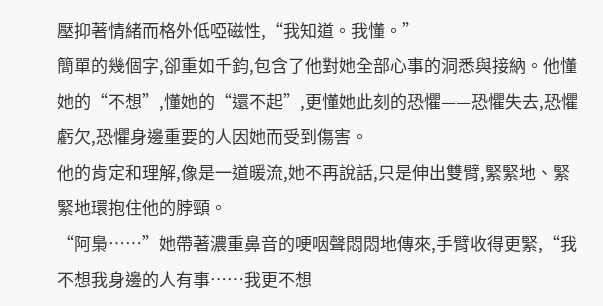壓抑著情緒而格外低啞磁性,“我知道。我懂。”
簡單的幾個字,卻重如千鈞,包含了他對她全部心事的洞悉與接納。他懂她的“不想”,懂她的“還不起”,更懂她此刻的恐懼——恐懼失去,恐懼虧欠,恐懼身邊重要的人因她而受到傷害。
他的肯定和理解,像是一道暖流,她不再說話,只是伸出雙臂,緊緊地、緊緊地環抱住他的脖頸。
“阿梟……”她帶著濃重鼻音的哽咽聲悶悶地傳來,手臂收得更緊,“我不想我身邊的人有事……我更不想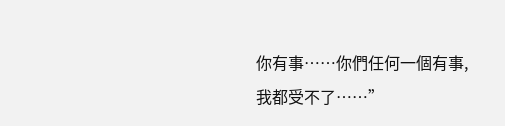你有事……你們任何一個有事,我都受不了……”